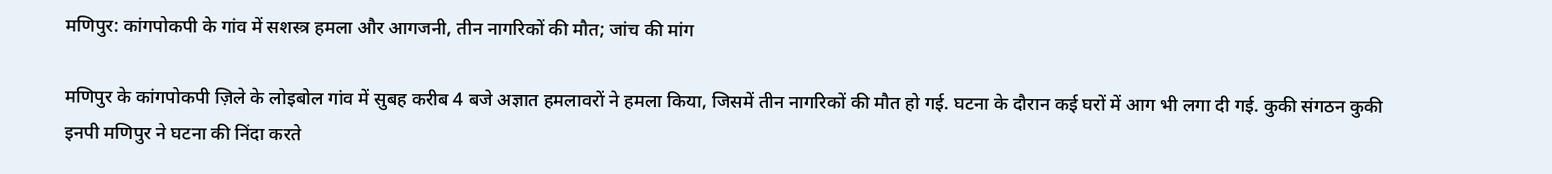मणिपुर: कांगपोकपी के गांव में सशस्त्र हमला और आगजनी, तीन नागरिकों की मौत; जांच की मांग

मणिपुर के कांगपोकपी ज़िले के लोइबोल गांव में सुबह करीब 4 बजे अज्ञात हमलावरों ने हमला किया, जिसमें तीन नागरिकों की मौत हो गई. घटना के दौरान कई घरों में आग भी लगा दी गई. कुकी संगठन कुकी इनपी मणिपुर ने घटना की निंदा करते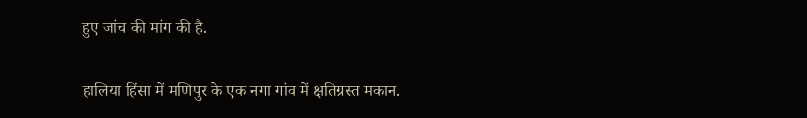हुए जांच की मांग की है.

हालिया हिंसा में मणिपुर के एक नगा गांव में क्षतिग्रस्त मकान.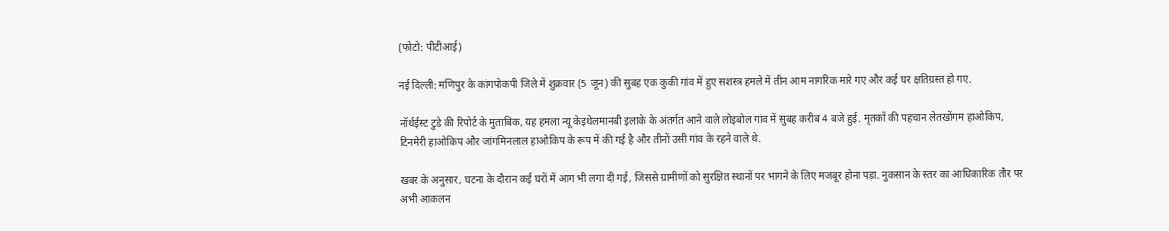(फोटो: पीटीआई)

नई दिल्ली: मणिपुर के कांगपोकपी जिले में शुक्रवार (5 जून) की सुबह एक कुकी गांव में हुए सशस्त्र हमले में तीन आम नागरिक मारे गए और कई घर क्षतिग्रस्त हो गए.

नॉर्थईस्ट टुडे की रिपोर्ट के मुताबिक, यह हमला न्यू केइथेलमानबी इलाके के अंतर्गत आने वाले लोइबोल गांव में सुबह करीब 4 बजे हुई. मृतकों की पहचान लेतखोंगम हाओकिप, टिनमेरी हाओकिप और जांगमिनलाल हाओकिप के रूप में की गई है और तीनों उसी गांव के रहने वाले थे.

खबर के अनुसार, घटना के दौरान कई घरों में आग भी लगा दी गई, जिससे ग्रामीणों को सुरक्षित स्थानों पर भागने के लिए मजबूर होना पड़ा. नुकसान के स्तर का आधिकारिक तौर पर अभी आकलन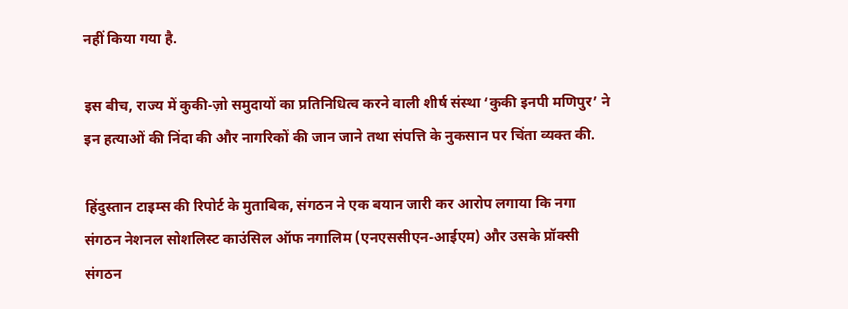नहीं किया गया है.

इस बीच, राज्य में कुकी-ज़ो समुदायों का प्रतिनिधित्व करने वाली शीर्ष संस्था ‘कुकी इनपी मणिपुर’ ने इन हत्याओं की निंदा की और नागरिकों की जान जाने तथा संपत्ति के नुकसान पर चिंता व्यक्त की.

हिंदुस्तान टाइम्स की रिपोर्ट के मुताबिक, संगठन ने एक बयान जारी कर आरोप लगाया कि नगा संगठन नेशनल सोशलिस्ट काउंसिल ऑफ नगालिम (एनएससीएन-आईएम) और उसके प्रॉक्सी संगठन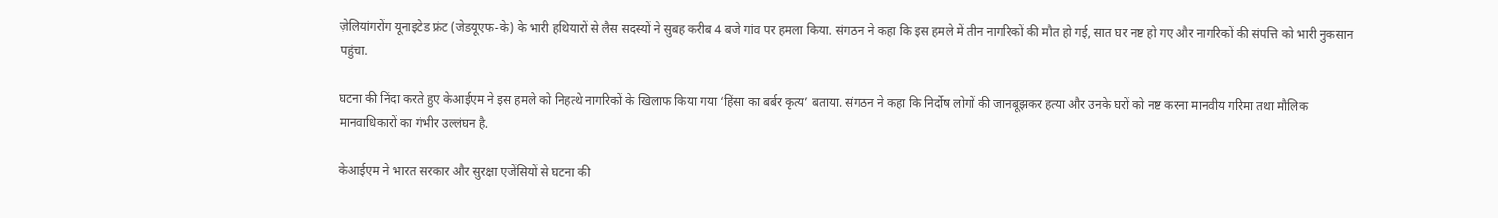ज़ेलियांगरोंग यूनाइटेड फ्रंट (जेडयूएफ-के) के भारी हथियारों से लैस सदस्यों ने सुबह करीब 4 बजे गांव पर हमला किया. संगठन ने कहा कि इस हमले में तीन नागरिकों की मौत हो गई, सात घर नष्ट हो गए और नागरिकों की संपत्ति को भारी नुकसान पहुंचा.

घटना की निंदा करते हुए केआईएम ने इस हमले को निहत्थे नागरिकों के खिलाफ किया गया ‘हिंसा का बर्बर कृत्य’ बताया. संगठन ने कहा कि निर्दोष लोगों की जानबूझकर हत्या और उनके घरों को नष्ट करना मानवीय गरिमा तथा मौलिक मानवाधिकारों का गंभीर उल्लंघन है.

केआईएम ने भारत सरकार और सुरक्षा एजेंसियों से घटना की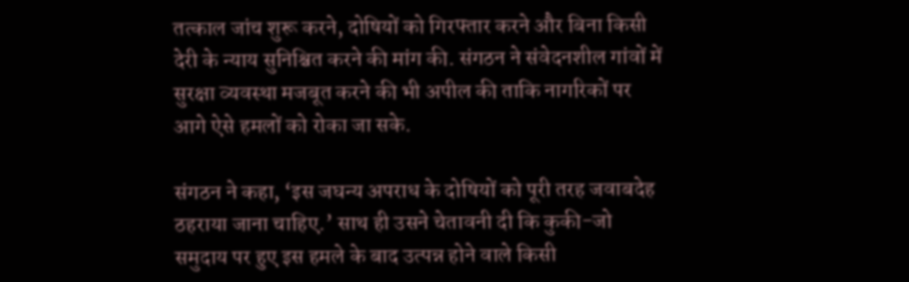तत्काल जांच शुरू करने, दोषियों को गिरफ्तार करने और बिना किसी देरी के न्याय सुनिश्चित करने की मांग की. संगठन ने संवेदनशील गांवों में सुरक्षा व्यवस्था मजबूत करने की भी अपील की ताकि नागरिकों पर आगे ऐसे हमलों को रोका जा सके.

संगठन ने कहा, ‘इस जघन्य अपराध के दोषियों को पूरी तरह जवाबदेह ठहराया जाना चाहिए.’ साथ ही उसने चेतावनी दी कि कुकी-जो समुदाय पर हुए इस हमले के बाद उत्पन्न होने वाले किसी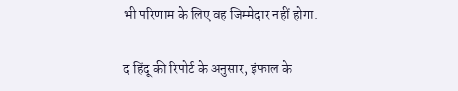भी परिणाम के लिए वह जिम्मेदार नहीं होगा.

द हिंदू की रिपोर्ट के अनुसार, इंफाल के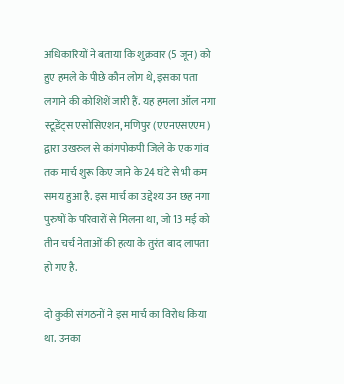अधिकारियों ने बताया कि शुक्रवार (5 जून) को हुए हमले के पीछे कौन लोग थे, इसका पता लगाने की कोशिशें जारी हैं. यह हमला ऑल नगा स्टूडेंट्स एसोसिएशन, मणिपुर (एएनएसएएम) द्वारा उखरुल से कांगपोकपी जिले के एक गांव तक मार्च शुरू किए जाने के 24 घंटे से भी कम समय हुआ है. इस मार्च का उद्देश्य उन छह नगा पुरुषों के परिवारों से मिलना था, जो 13 मई को तीन चर्च नेताओं की हत्या के तुरंत बाद लापता हो गए है.

दो कुकी संगठनों ने इस मार्च का विरोध किया था. उनका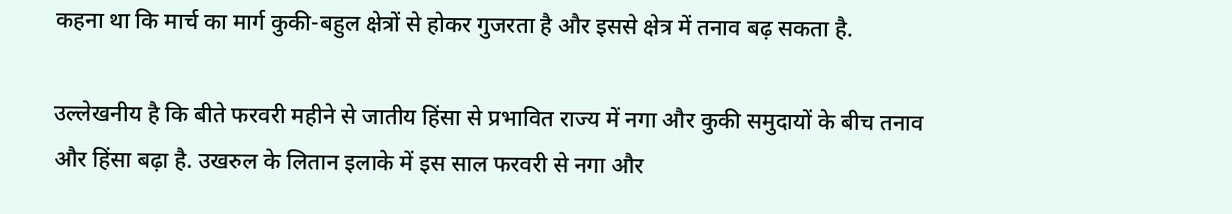कहना था कि मार्च का मार्ग कुकी-बहुल क्षेत्रों से होकर गुजरता है और इससे क्षेत्र में तनाव बढ़ सकता है.

उल्लेखनीय है कि बीते फरवरी महीने से जातीय हिंसा से प्रभावित राज्य में नगा और कुकी समुदायों के बीच तनाव और हिंसा बढ़ा है. उखरुल के लितान इलाके में इस साल फरवरी से नगा और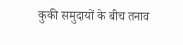कुकी समुदायों के बीच तनाव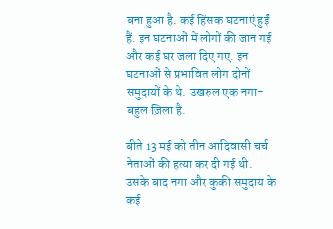बना हुआ है. कई हिंसक घटनाएं हुईं हैं. इन घटनाओं में लोगों की जान गई और कई घर जला दिए गए. इन घटनाओं से प्रभावित लोग दोनों समुदायों के थे. उखरुल एक नगा-बहुल ज़िला है.

बीते 13 मई को तीन आदिवासी चर्च नेताओं की हत्या कर दी गई थी. उसके बाद नगा और कुकी समुदाय के कई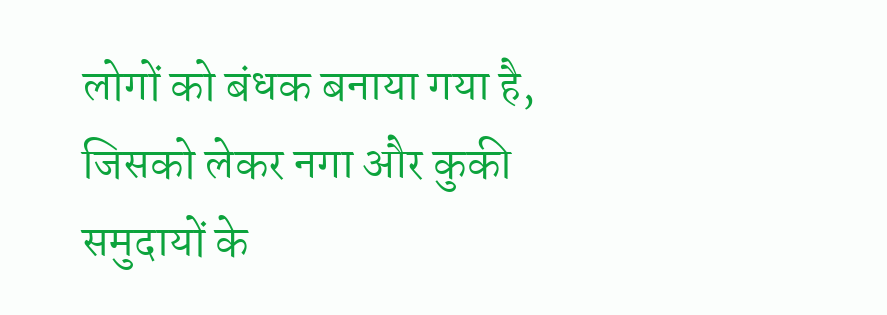लोगों को बंधक बनाया गया है, जिसको लेकर नगा और कुकी समुदायों के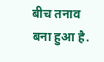बीच तनाव बना हुआ है.